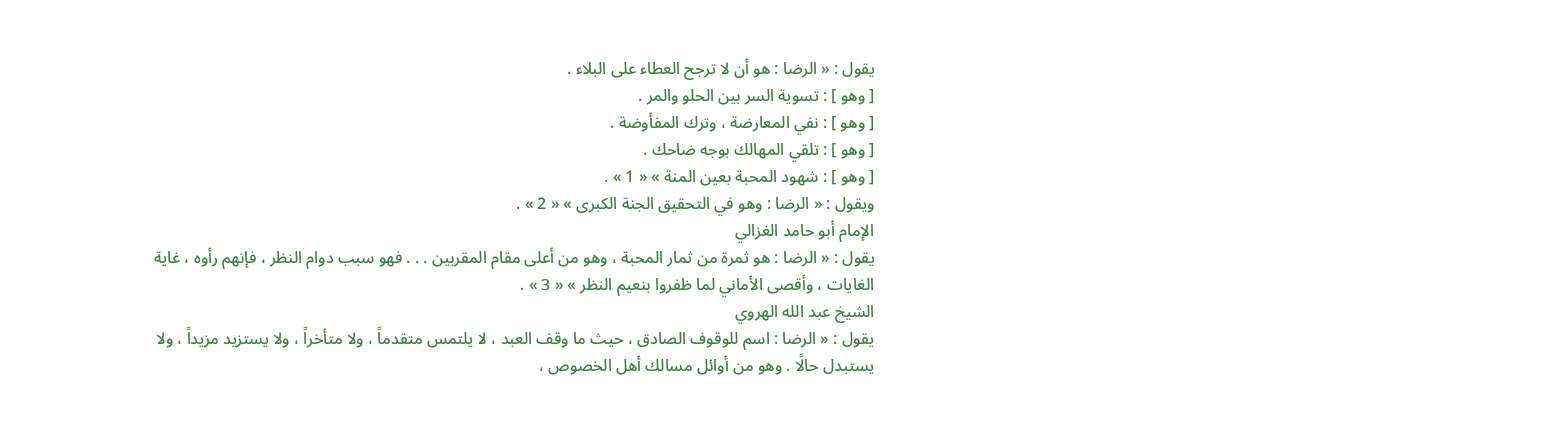يقول : « الرضا : هو أن لا ترجح العطاء على البلاء .
[ وهو ] : تسوية السر بين الحلو والمر .
[ وهو ] : نفي المعارضة ، وترك المفأوضة .
[ وهو ] : تلقي المهالك بوجه ضاحك .
[ وهو ] : شهود المحبة بعين المنة » « 1 » .
ويقول : « الرضا : وهو في التحقيق الجنة الكبرى » « 2 » .
الإمام أبو حامد الغزالي
يقول : « الرضا : هو ثمرة من ثمار المحبة ، وهو من أعلى مقام المقربين . . . فهو سبب دوام النظر ، فإنهم رأوه ، غاية الغايات ، وأقصى الأماني لما ظفروا بنعيم النظر » « 3 » .
الشيخ عبد الله الهروي
يقول : « الرضا : اسم للوقوف الصادق ، حيث ما وقف العبد ، لا يلتمس متقدماً ، ولا متأخراً ، ولا يستزيد مزيداً ، ولا يستبدل حالًا . وهو من أوائل مسالك أهل الخصوص ،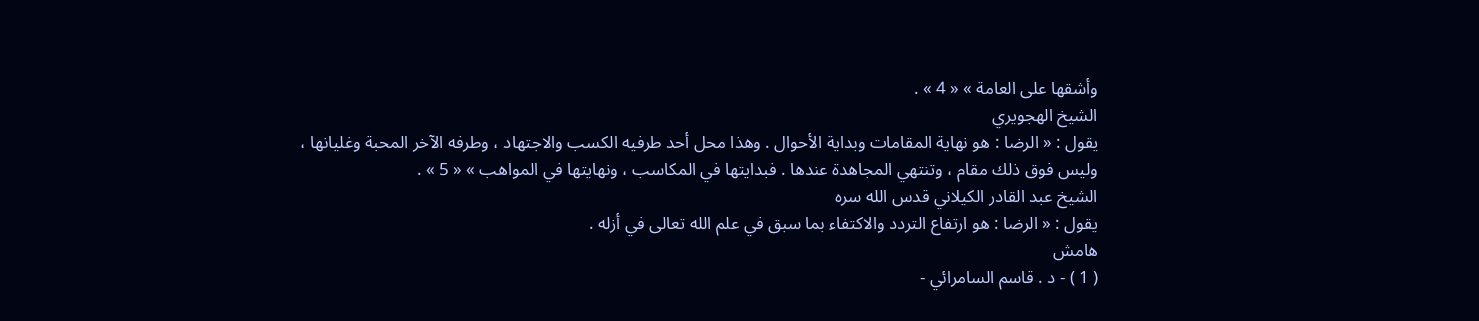وأشقها على العامة » « 4 » .
الشيخ الهجويري
يقول : « الرضا : هو نهاية المقامات وبداية الأحوال . وهذا محل أحد طرفيه الكسب والاجتهاد ، وطرفه الآخر المحبة وغليانها ، وليس فوق ذلك مقام ، وتنتهي المجاهدة عندها . فبدايتها في المكاسب ، ونهايتها في المواهب » « 5 » .
الشيخ عبد القادر الكيلاني قدس الله سره
يقول : « الرضا : هو ارتفاع التردد والاكتفاء بما سبق في علم الله تعالى في أزله .
هامش
( 1 ) - د . قاسم السامرائي -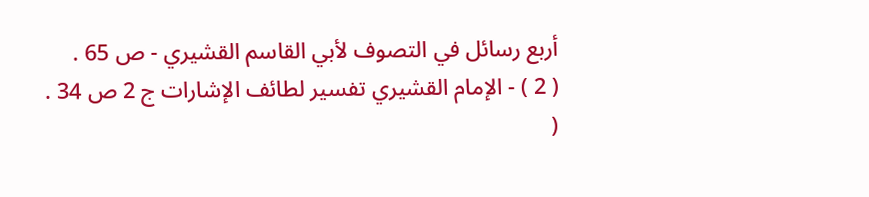أربع رسائل في التصوف لأبي القاسم القشيري - ص 65 .
( 2 ) - الإمام القشيري تفسير لطائف الإشارات ج 2 ص 34 .
(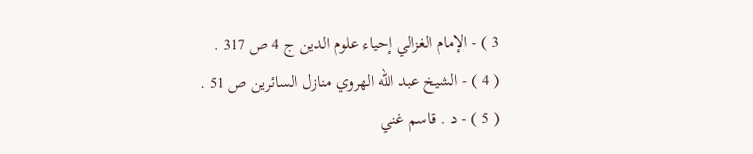3 ) - الإمام الغزالي إحياء علوم الدين ج 4 ص 317 .
( 4 ) - الشيخ عبد الله الهروي منازل السائرين ص 51 .
( 5 ) - د . قاسم غني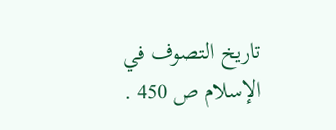تاريخ التصوف في الإسلام ص 450 .